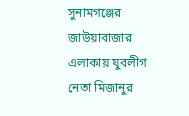সুনামগঞ্জের জাউয়াবাজার এলাকায় যুবলীগ নেতা মিজানুর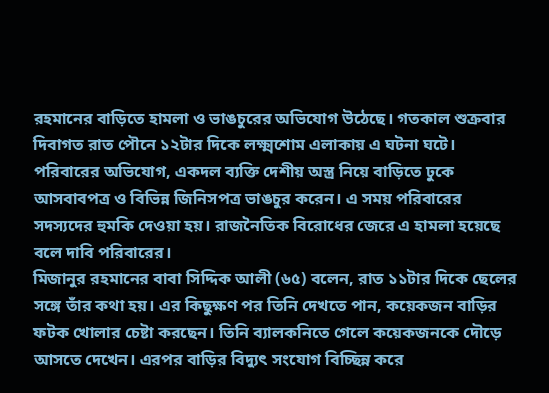রহমানের বাড়িতে হামলা ও ভাঙচুরের অভিযোগ উঠেছে। গতকাল শুক্রবার দিবাগত রাত পৌনে ১২টার দিকে লক্ষ্মশোম এলাকায় এ ঘটনা ঘটে।
পরিবারের অভিযোগ, একদল ব্যক্তি দেশীয় অস্ত্র নিয়ে বাড়িতে ঢুকে আসবাবপত্র ও বিভিন্ন জিনিসপত্র ভাঙচুর করেন। এ সময় পরিবারের সদস্যদের হুমকি দেওয়া হয়। রাজনৈতিক বিরোধের জেরে এ হামলা হয়েছে বলে দাবি পরিবারের।
মিজানুর রহমানের বাবা সিদ্দিক আলী (৬৫) বলেন, রাত ১১টার দিকে ছেলের সঙ্গে তাঁর কথা হয়। এর কিছুক্ষণ পর তিনি দেখতে পান, কয়েকজন বাড়ির ফটক খোলার চেষ্টা করছেন। তিনি ব্যালকনিতে গেলে কয়েকজনকে দৌড়ে আসতে দেখেন। এরপর বাড়ির বিদ্যুৎ সংযোগ বিচ্ছিন্ন করে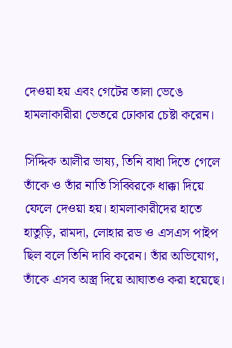দেওয়া হয় এবং গেটের তালা ভেঙে হামলাকারীরা ভেতরে ঢোকার চেষ্টা করেন।

সিদ্দিক আলীর ভাষ্য, তিনি বাধা দিতে গেলে তাঁকে ও তাঁর নাতি সিব্বিরকে ধাক্কা দিয়ে ফেলে দেওয়া হয়। হামলাকারীদের হাতে হাতুড়ি, রামদা, লোহার রড ও এসএস পাইপ ছিল বলে তিনি দাবি করেন। তাঁর অভিযোগ, তাঁকে এসব অস্ত্র দিয়ে আঘাতও করা হয়েছে।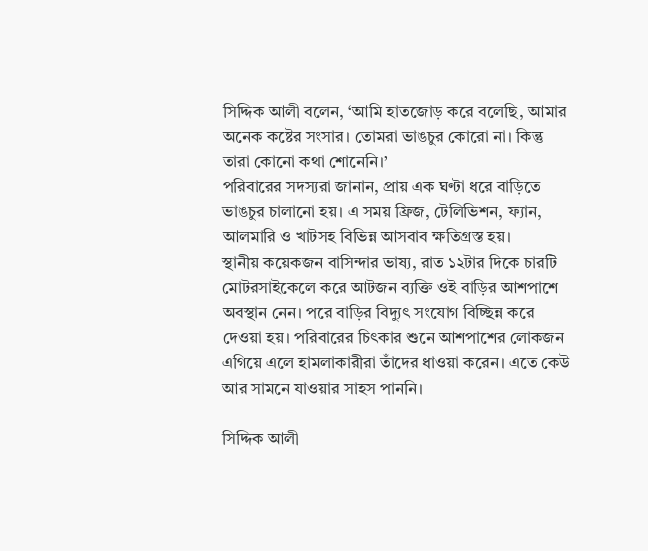সিদ্দিক আলী বলেন, ‘আমি হাতজোড় করে বলেছি, আমার অনেক কষ্টের সংসার। তোমরা ভাঙচুর কোরো না। কিন্তু তারা কোনো কথা শোনেনি।’
পরিবারের সদস্যরা জানান, প্রায় এক ঘণ্টা ধরে বাড়িতে ভাঙচুর চালানো হয়। এ সময় ফ্রিজ, টেলিভিশন, ফ্যান, আলমারি ও খাটসহ বিভিন্ন আসবাব ক্ষতিগ্রস্ত হয়।
স্থানীয় কয়েকজন বাসিন্দার ভাষ্য, রাত ১২টার দিকে চারটি মোটরসাইকেলে করে আটজন ব্যক্তি ওই বাড়ির আশপাশে অবস্থান নেন। পরে বাড়ির বিদ্যুৎ সংযোগ বিচ্ছিন্ন করে দেওয়া হয়। পরিবারের চিৎকার শুনে আশপাশের লোকজন এগিয়ে এলে হামলাকারীরা তাঁদের ধাওয়া করেন। এতে কেউ আর সামনে যাওয়ার সাহস পাননি।

সিদ্দিক আলী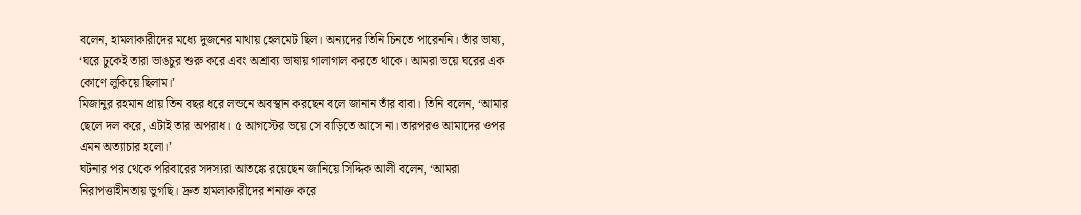বলেন, হামলাকারীদের মধ্যে দুজনের মাথায় হেলমেট ছিল। অন্যদের তিনি চিনতে পারেননি। তাঁর ভাষ্য, ‘ঘরে ঢুকেই তারা ভাঙচুর শুরু করে এবং অশ্রাব্য ভাষায় গালাগাল করতে থাকে। আমরা ভয়ে ঘরের এক কোণে লুকিয়ে ছিলাম।’
মিজানুর রহমান প্রায় তিন বছর ধরে লন্ডনে অবস্থান করছেন বলে জানান তাঁর বাবা। তিনি বলেন, ‘আমার ছেলে দল করে, এটাই তার অপরাধ। ৫ আগস্টের ভয়ে সে বাড়িতে আসে না। তারপরও আমাদের ওপর এমন অত্যাচার হলো।’
ঘটনার পর থেকে পরিবারের সদস্যরা আতঙ্কে রয়েছেন জানিয়ে সিদ্দিক আলী বলেন, ‘আমরা নিরাপত্তাহীনতায় ভুগছি। দ্রুত হামলাকারীদের শনাক্ত করে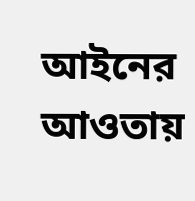আইনের আওতায়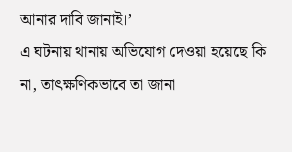আনার দাবি জানাই।’
এ ঘটনায় থানায় অভিযোগ দেওয়া হয়েছে কি না, তাৎক্ষণিকভাবে তা জানা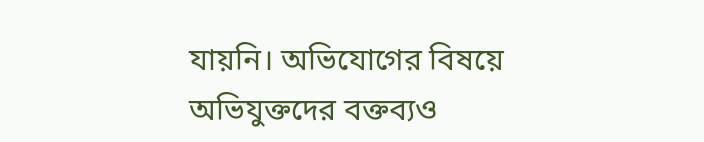যায়নি। অভিযোগের বিষয়ে অভিযুক্তদের বক্তব্যও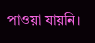পাওয়া যায়নি।